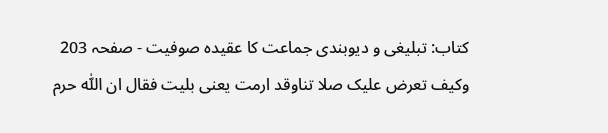کتاب: تبلیغی و دیوبندی جماعت کا عقیدہ صوفیت - صفحہ 203
وکیف تعرض علیک صلا تناوقد ارمت یعنی بلیت فقال ان اللّٰه حرم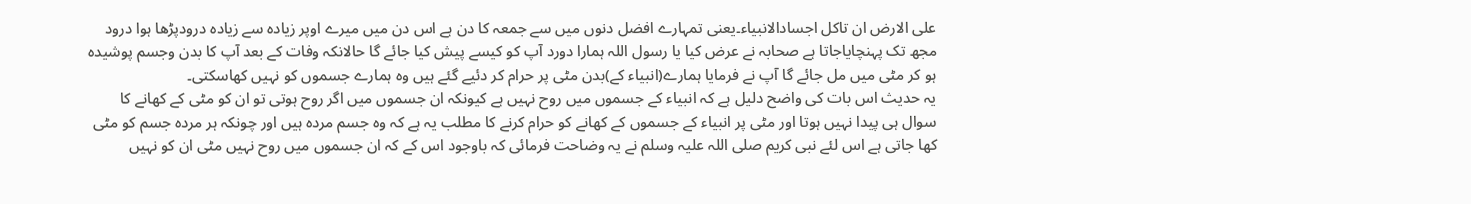علی الارض ان تاکل اجسادالانبیاء۔یعنی تمہارے افضل دنوں میں سے جمعہ کا دن ہے اس دن میں میرے اوپر زیادہ سے زیادہ درودپڑھا ہوا درود مجھ تک پہنچایاجاتا ہے صحابہ نے عرض کیا یا رسول اللہ ہمارا دورد آپ کو کیسے پیش کیا جائے گا حالانکہ وفات کے بعد آپ کا بدن وجسم پوشیدہ ہو کر مٹی میں مل جائے گا آپ نے فرمایا ہمارے(انبیاء کے)بدن مٹی پر حرام کر دئیے گئے ہیں وہ ہمارے جسموں کو نہیں کھاسکتی۔
یہ حدیث اس بات کی واضح دلیل ہے کہ انبیاء کے جسموں میں روح نہیں ہے کیونکہ ان جسموں میں اگر روح ہوتی تو ان کو مٹی کے کھانے کا سوال ہی پیدا نہیں ہوتا اور مٹی پر انبیاء کے جسموں کے کھانے کو حرام کرنے کا مطلب یہ ہے کہ وہ جسم مردہ ہیں اور چونکہ ہر مردہ جسم کو مٹی کھا جاتی ہے اس لئے نبی کریم صلی اللہ علیہ وسلم نے یہ وضاحت فرمائی کہ باوجود اس کے کہ ان جسموں میں روح نہیں مٹی ان کو نہیں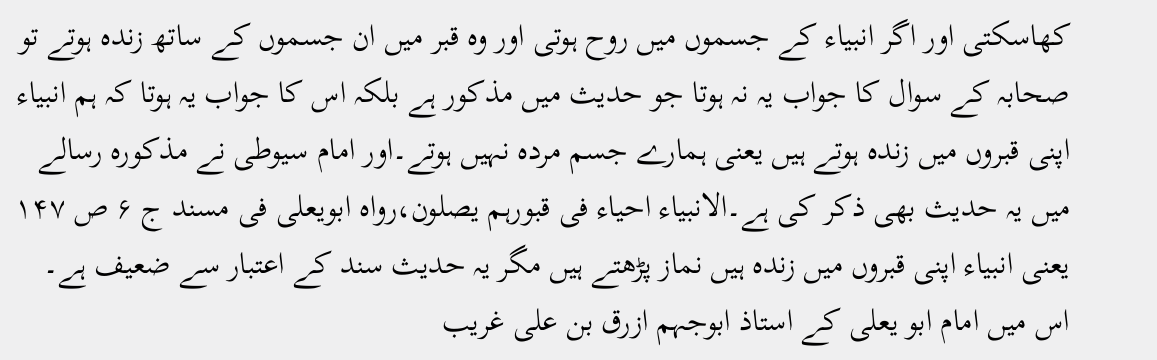کھاسکتی اور اگر انبیاء کے جسموں میں روح ہوتی اور وہ قبر میں ان جسموں کے ساتھ زندہ ہوتے تو صحابہ کے سوال کا جواب یہ نہ ہوتا جو حدیث میں مذکور ہے بلکہ اس کا جواب یہ ہوتا کہ ہم انبیاء اپنی قبروں میں زندہ ہوتے ہیں یعنی ہمارے جسم مردہ نہیں ہوتے۔اور امام سیوطی نے مذکورہ رسالے میں یہ حدیث بھی ذکر کی ہے۔الانبیاء احیاء فی قبورہم یصلون،رواہ ابویعلی فی مسند ج ۶ ص ۱۴۷ یعنی انبیاء اپنی قبروں میں زندہ ہیں نماز پڑھتے ہیں مگر یہ حدیث سند کے اعتبار سے ضعیف ہے۔
اس میں امام ابو یعلی کے استاذ ابوجہم ازرق بن علی غریب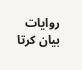روایات بیان کرتا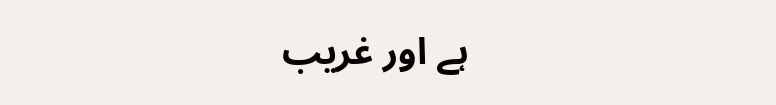ہے اور غریب